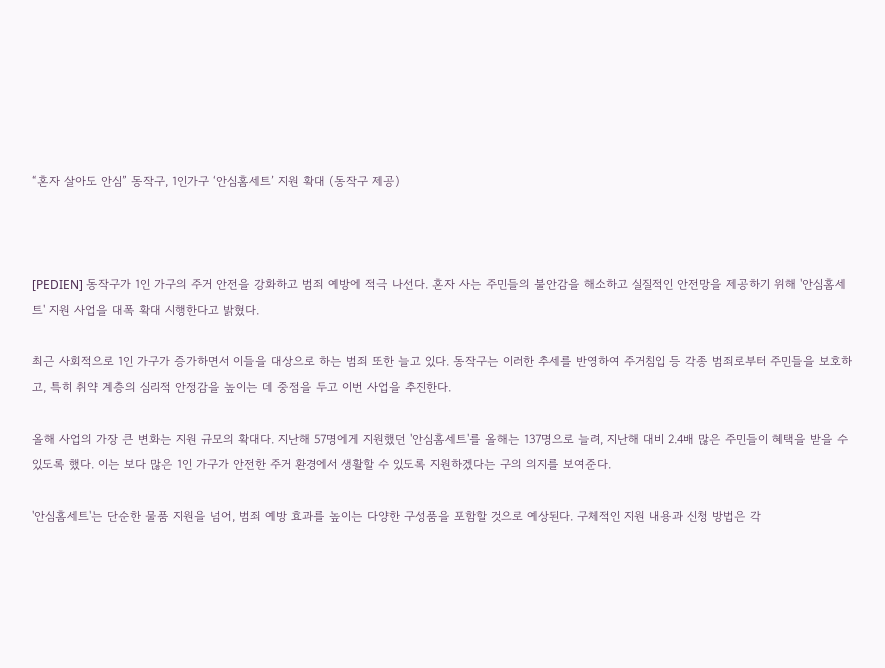“혼자 살아도 안심” 동작구, 1인가구 ‘안심홈세트’ 지원 확대 (동작구 제공)



[PEDIEN] 동작구가 1인 가구의 주거 안전을 강화하고 범죄 예방에 적극 나선다. 혼자 사는 주민들의 불안감을 해소하고 실질적인 안전망을 제공하기 위해 '안심홈세트' 지원 사업을 대폭 확대 시행한다고 밝혔다.

최근 사회적으로 1인 가구가 증가하면서 이들을 대상으로 하는 범죄 또한 늘고 있다. 동작구는 이러한 추세를 반영하여 주거침입 등 각종 범죄로부터 주민들을 보호하고, 특히 취약 계층의 심리적 안정감을 높이는 데 중점을 두고 이번 사업을 추진한다.

올해 사업의 가장 큰 변화는 지원 규모의 확대다. 지난해 57명에게 지원했던 '안심홈세트'를 올해는 137명으로 늘려, 지난해 대비 2.4배 많은 주민들이 혜택을 받을 수 있도록 했다. 이는 보다 많은 1인 가구가 안전한 주거 환경에서 생활할 수 있도록 지원하겠다는 구의 의지를 보여준다.

'안심홈세트'는 단순한 물품 지원을 넘어, 범죄 예방 효과를 높이는 다양한 구성품을 포함할 것으로 예상된다. 구체적인 지원 내용과 신청 방법은 각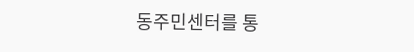동주민센터를 통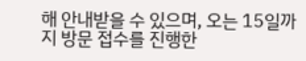해 안내받을 수 있으며, 오는 15일까지 방문 접수를 진행한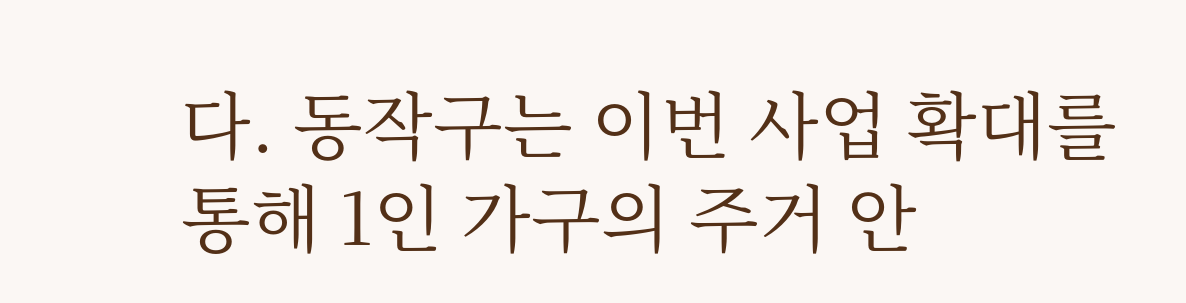다. 동작구는 이번 사업 확대를 통해 1인 가구의 주거 안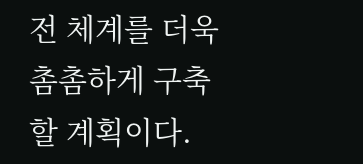전 체계를 더욱 촘촘하게 구축할 계획이다.